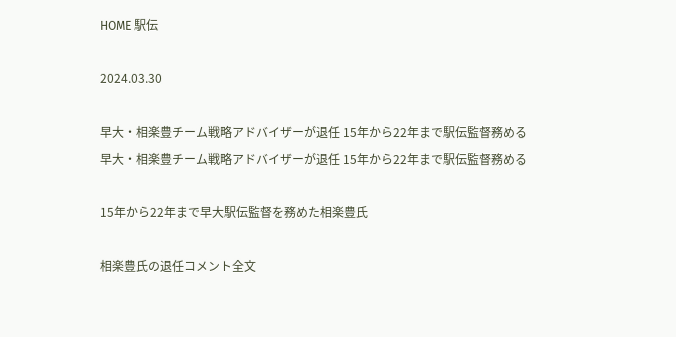HOME 駅伝

2024.03.30

早大・相楽豊チーム戦略アドバイザーが退任 15年から22年まで駅伝監督務める
早大・相楽豊チーム戦略アドバイザーが退任 15年から22年まで駅伝監督務める

15年から22年まで早大駅伝監督を務めた相楽豊氏

相楽豊氏の退任コメント全文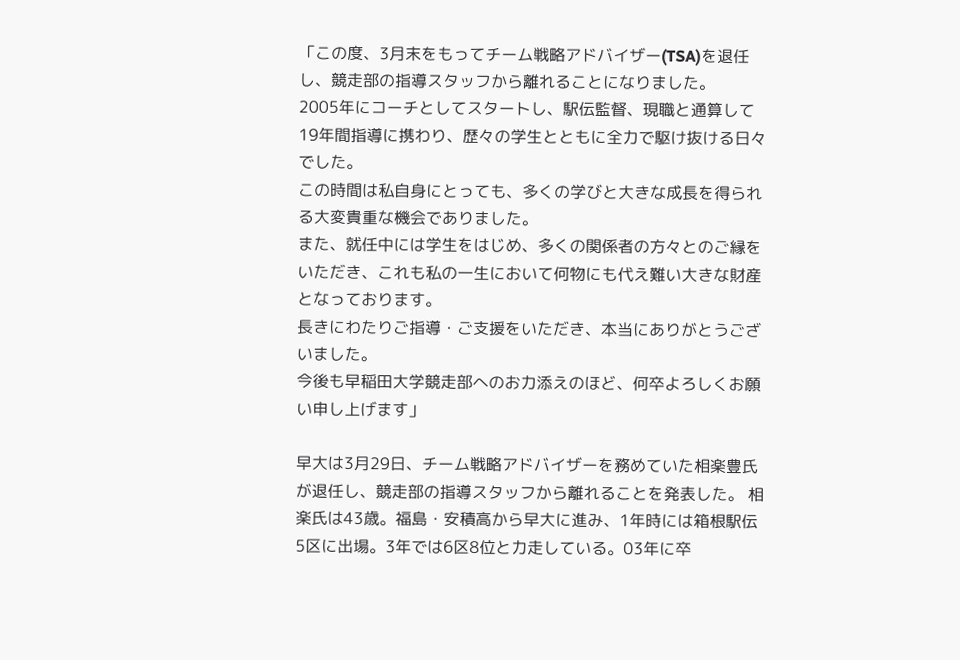「この度、3月末をもってチーム戦略アドバイザー(TSA)を退任し、競走部の指導スタッフから離れることになりました。
2005年にコーチとしてスタートし、駅伝監督、現職と通算して19年間指導に携わり、歴々の学生とともに全力で駆け抜ける日々でした。
この時間は私自身にとっても、多くの学びと大きな成長を得られる大変貴重な機会でありました。
また、就任中には学生をはじめ、多くの関係者の方々とのご縁をいただき、これも私の一生において何物にも代え難い大きな財産となっております。
長きにわたりご指導・ご支援をいただき、本当にありがとうございました。
今後も早稲田大学競走部へのお力添えのほど、何卒よろしくお願い申し上げます」

早大は3月29日、チーム戦略アドバイザーを務めていた相楽豊氏が退任し、競走部の指導スタッフから離れることを発表した。 相楽氏は43歳。福島・安積高から早大に進み、1年時には箱根駅伝5区に出場。3年では6区8位と力走している。03年に卒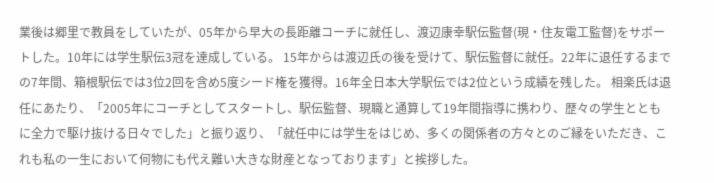業後は郷里で教員をしていたが、05年から早大の長距離コーチに就任し、渡辺康幸駅伝監督(現・住友電工監督)をサポートした。10年には学生駅伝3冠を達成している。 15年からは渡辺氏の後を受けて、駅伝監督に就任。22年に退任するまでの7年間、箱根駅伝では3位2回を含め5度シード権を獲得。16年全日本大学駅伝では2位という成績を残した。 相楽氏は退任にあたり、「2005年にコーチとしてスタートし、駅伝監督、現職と通算して19年間指導に携わり、歴々の学生とともに全力で駆け抜ける日々でした」と振り返り、「就任中には学生をはじめ、多くの関係者の方々とのご縁をいただき、これも私の一生において何物にも代え難い大きな財産となっております」と挨拶した。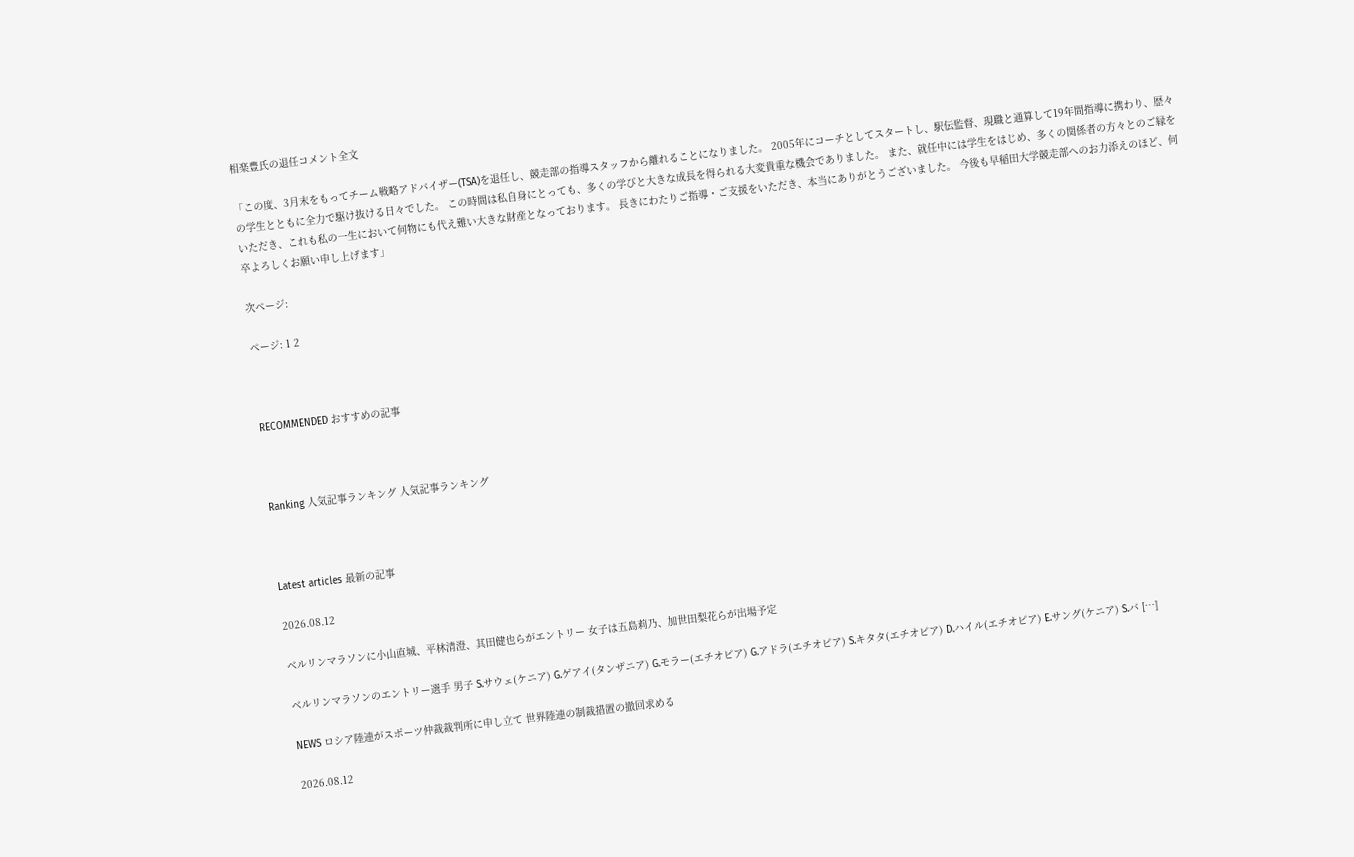相楽豊氏の退任コメント全文

「この度、3月末をもってチーム戦略アドバイザー(TSA)を退任し、競走部の指導スタッフから離れることになりました。 2005年にコーチとしてスタートし、駅伝監督、現職と通算して19年間指導に携わり、歴々の学生とともに全力で駆け抜ける日々でした。 この時間は私自身にとっても、多くの学びと大きな成長を得られる大変貴重な機会でありました。 また、就任中には学生をはじめ、多くの関係者の方々とのご縁をいただき、これも私の一生において何物にも代え難い大きな財産となっております。 長きにわたりご指導・ご支援をいただき、本当にありがとうございました。 今後も早稲田大学競走部へのお力添えのほど、何卒よろしくお願い申し上げます」

次ページ:

ページ: 1 2



RECOMMENDED おすすめの記事



Ranking 人気記事ランキング 人気記事ランキング



Latest articles 最新の記事

2026.08.12

ベルリンマラソンに小山直城、平林清澄、其田健也らがエントリー 女子は五島莉乃、加世田梨花らが出場予定

ベルリンマラソンのエントリー選手 男子 S.サウェ(ケニア) G.ゲアイ(タンザニア) G.モラー(エチオピア) G.アドラ(エチオピア) S.キタタ(エチオピア) D.ハイル(エチオピア) E.サング(ケニア) S.バ […]

NEWS ロシア陸連がスポーツ仲裁裁判所に申し立て 世界陸連の制裁措置の撤回求める

2026.08.12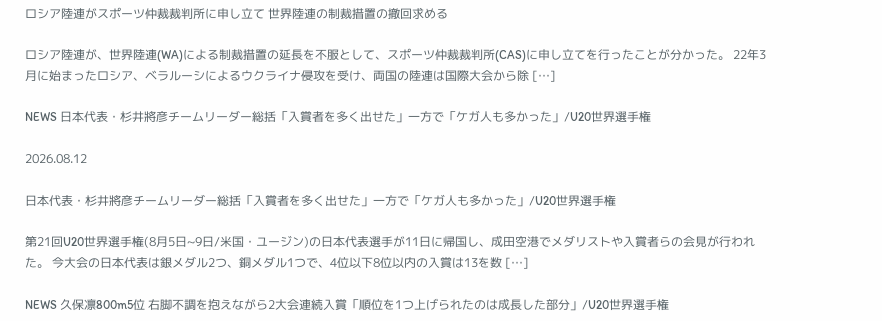ロシア陸連がスポーツ仲裁裁判所に申し立て 世界陸連の制裁措置の撤回求める

ロシア陸連が、世界陸連(WA)による制裁措置の延長を不服として、スポーツ仲裁裁判所(CAS)に申し立てを行ったことが分かった。 22年3月に始まったロシア、ベラルーシによるウクライナ侵攻を受け、両国の陸連は国際大会から除 […]

NEWS 日本代表・杉井將彦チームリーダー総括「入賞者を多く出せた」一方で「ケガ人も多かった」/U20世界選手権

2026.08.12

日本代表・杉井將彦チームリーダー総括「入賞者を多く出せた」一方で「ケガ人も多かった」/U20世界選手権

第21回U20世界選手権(8月5日~9日/米国・ユージン)の日本代表選手が11日に帰国し、成田空港でメダリストや入賞者らの会見が行われた。 今大会の日本代表は銀メダル2つ、銅メダル1つで、4位以下8位以内の入賞は13を数 […]

NEWS 久保凛800m5位 右脚不調を抱えながら2大会連続入賞「順位を1つ上げられたのは成長した部分」/U20世界選手権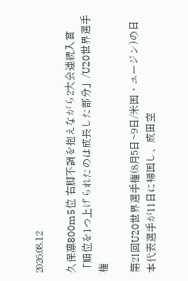2026.08.12

久保凛800m5位 右脚不調を抱えながら2大会連続入賞「順位を1つ上げられたのは成長した部分」/U20世界選手権

第21回U20世界選手権(8月5日~9日/米国・ユージン)の日本代表選手が11日に帰国し、成田空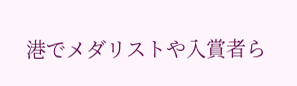港でメダリストや入賞者ら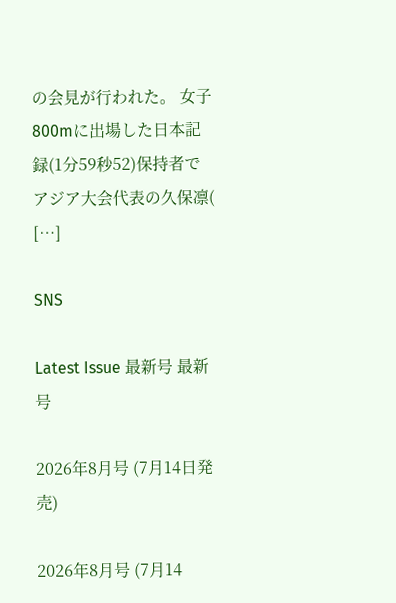の会見が行われた。 女子800mに出場した日本記録(1分59秒52)保持者でアジア大会代表の久保凛( […]

SNS

Latest Issue 最新号 最新号

2026年8月号 (7月14日発売)

2026年8月号 (7月14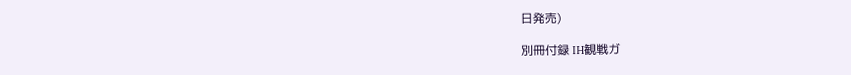日発売)

別冊付録 IH観戦ガ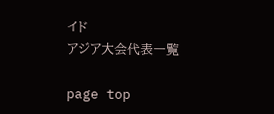イド
アジア大会代表一覧

page top